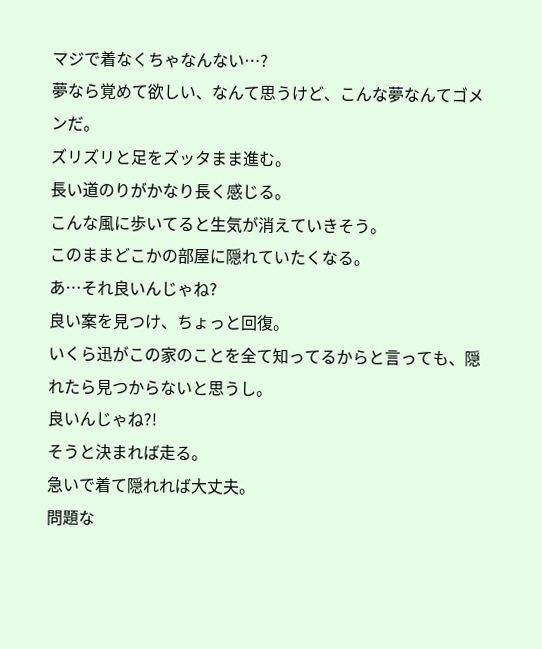マジで着なくちゃなんない…?
夢なら覚めて欲しい、なんて思うけど、こんな夢なんてゴメンだ。
ズリズリと足をズッタまま進む。
長い道のりがかなり長く感じる。
こんな風に歩いてると生気が消えていきそう。
このままどこかの部屋に隠れていたくなる。
あ…それ良いんじゃね?
良い案を見つけ、ちょっと回復。
いくら迅がこの家のことを全て知ってるからと言っても、隠れたら見つからないと思うし。
良いんじゃね?!
そうと決まれば走る。
急いで着て隠れれば大丈夫。
問題な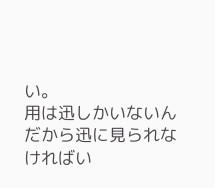い。
用は迅しかいないんだから迅に見られなければい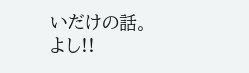いだけの話。
よし!!